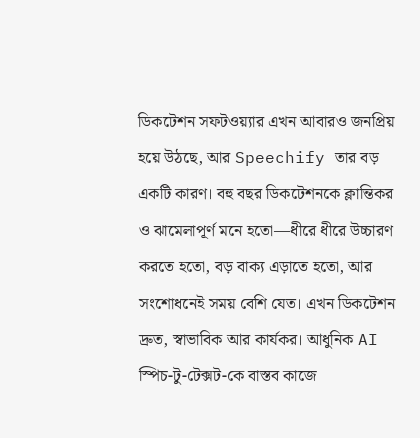ডিকটেশন সফটওয়্যার এখন আবারও জনপ্রিয় হয়ে উঠছে, আর Speechify তার বড় একটি কারণ। বহু বছর ডিকটেশনকে ক্লান্তিকর ও ঝামেলাপূর্ণ মনে হতো—ধীরে ধীরে উচ্চারণ করতে হতো, বড় বাক্য এড়াতে হতো, আর সংশোধনেই সময় বেশি যেত। এখন ডিকটেশন দ্রুত, স্বাভাবিক আর কার্যকর। আধুনিক AI স্পিচ-টু-টেক্সট-কে বাস্তব কাজে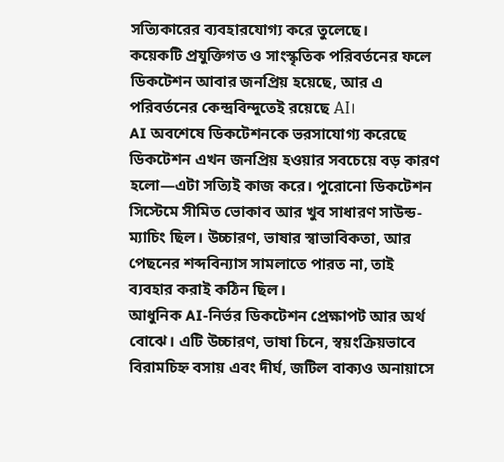সত্যিকারের ব্যবহারযোগ্য করে তুলেছে।
কয়েকটি প্রযুক্তিগত ও সাংস্কৃতিক পরিবর্তনের ফলে ডিকটেশন আবার জনপ্রিয় হয়েছে, আর এ পরিবর্তনের কেন্দ্রবিন্দুতেই রয়েছে AI।
AI অবশেষে ডিকটেশনকে ভরসাযোগ্য করেছে
ডিকটেশন এখন জনপ্রিয় হওয়ার সবচেয়ে বড় কারণ হলো—এটা সত্যিই কাজ করে। পুরোনো ডিকটেশন সিস্টেমে সীমিত ভোকাব আর খুব সাধারণ সাউন্ড-ম্যাচিং ছিল। উচ্চারণ, ভাষার স্বাভাবিকতা, আর পেছনের শব্দবিন্যাস সামলাতে পারত না, তাই ব্যবহার করাই কঠিন ছিল।
আধুনিক AI-নির্ভর ডিকটেশন প্রেক্ষাপট আর অর্থ বোঝে। এটি উচ্চারণ, ভাষা চিনে, স্বয়ংক্রিয়ভাবে বিরামচিহ্ন বসায় এবং দীর্ঘ, জটিল বাক্যও অনায়াসে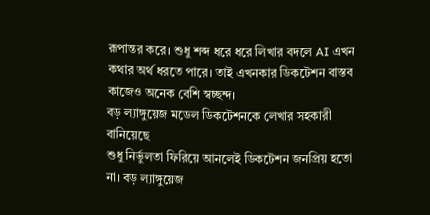রূপান্তর করে। শুধু শব্দ ধরে ধরে লিখার বদলে AI এখন কথার অর্থ ধরতে পারে। তাই এখনকার ডিকটেশন বাস্তব কাজেও অনেক বেশি স্বচ্ছন্দ।
বড় ল্যাঙ্গুয়েজ মডেল ডিকটেশনকে লেখার সহকারী বানিয়েছে
শুধু নির্ভুলতা ফিরিয়ে আনলেই ডিকটেশন জনপ্রিয় হতো না। বড় ল্যাঙ্গুয়েজ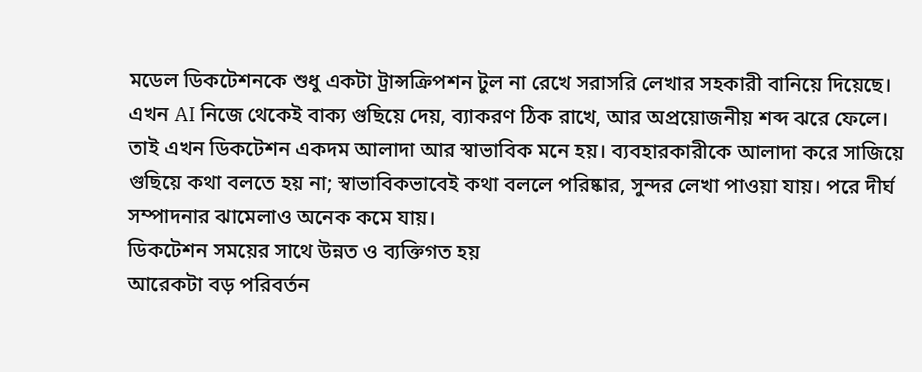মডেল ডিকটেশনকে শুধু একটা ট্রান্সক্রিপশন টুল না রেখে সরাসরি লেখার সহকারী বানিয়ে দিয়েছে। এখন AI নিজে থেকেই বাক্য গুছিয়ে দেয়, ব্যাকরণ ঠিক রাখে, আর অপ্রয়োজনীয় শব্দ ঝরে ফেলে।
তাই এখন ডিকটেশন একদম আলাদা আর স্বাভাবিক মনে হয়। ব্যবহারকারীকে আলাদা করে সাজিয়ে গুছিয়ে কথা বলতে হয় না; স্বাভাবিকভাবেই কথা বললে পরিষ্কার, সুন্দর লেখা পাওয়া যায়। পরে দীর্ঘ সম্পাদনার ঝামেলাও অনেক কমে যায়।
ডিকটেশন সময়ের সাথে উন্নত ও ব্যক্তিগত হয়
আরেকটা বড় পরিবর্তন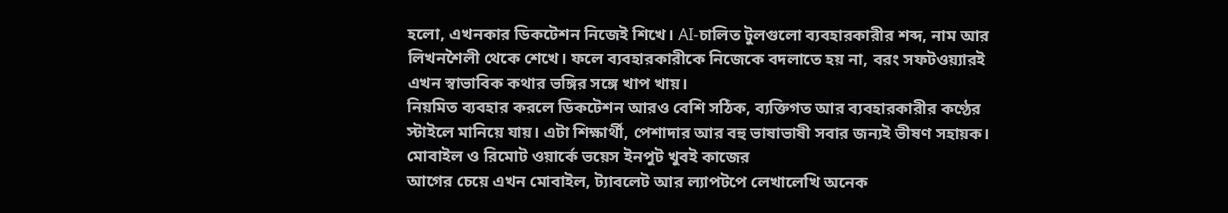হলো, এখনকার ডিকটেশন নিজেই শিখে। AI-চালিত টুলগুলো ব্যবহারকারীর শব্দ, নাম আর লিখনশৈলী থেকে শেখে। ফলে ব্যবহারকারীকে নিজেকে বদলাতে হয় না, বরং সফটওয়্যারই এখন স্বাভাবিক কথার ভঙ্গির সঙ্গে খাপ খায়।
নিয়মিত ব্যবহার করলে ডিকটেশন আরও বেশি সঠিক, ব্যক্তিগত আর ব্যবহারকারীর কণ্ঠের স্টাইলে মানিয়ে যায়। এটা শিক্ষার্থী, পেশাদার আর বহু ভাষাভাষী সবার জন্যই ভীষণ সহায়ক।
মোবাইল ও রিমোট ওয়ার্কে ভয়েস ইনপুট খুবই কাজের
আগের চেয়ে এখন মোবাইল, ট্যাবলেট আর ল্যাপটপে লেখালেখি অনেক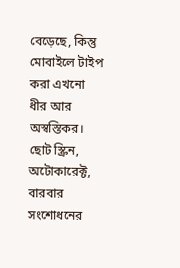বেড়েছে, কিন্তু মোবাইলে টাইপ করা এখনো ধীর আর অস্বস্তিকর। ছোট স্ক্রিন, অটোকারেক্ট, বারবার সংশোধনের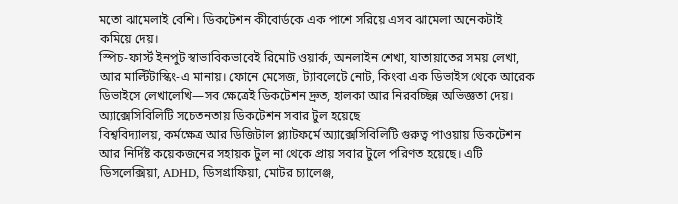মতো ঝামেলাই বেশি। ডিকটেশন কীবোর্ডকে এক পাশে সরিয়ে এসব ঝামেলা অনেকটাই কমিয়ে দেয়।
স্পিচ-ফার্স্ট ইনপুট স্বাভাবিকভাবেই রিমোট ওয়ার্ক, অনলাইন শেখা, যাতায়াতের সময় লেখা, আর মাল্টিটাস্কিং-এ মানায়। ফোনে মেসেজ, ট্যাবলেটে নোট, কিংবা এক ডিভাইস থেকে আরেক ডিভাইসে লেখালেখি—সব ক্ষেত্রেই ডিকটেশন দ্রুত, হালকা আর নিরবচ্ছিন্ন অভিজ্ঞতা দেয়।
অ্যাক্সেসিবিলিটি সচেতনতায় ডিকটেশন সবার টুল হয়েছে
বিশ্ববিদ্যালয়, কর্মক্ষেত্র আর ডিজিটাল প্ল্যাটফর্মে অ্যাক্সেসিবিলিটি গুরুত্ব পাওয়ায় ডিকটেশন আর নির্দিষ্ট কয়েকজনের সহায়ক টুল না থেকে প্রায় সবার টুলে পরিণত হয়েছে। এটি ডিসলেক্সিয়া, ADHD, ডিসগ্রাফিয়া, মোটর চ্যালেঞ্জ,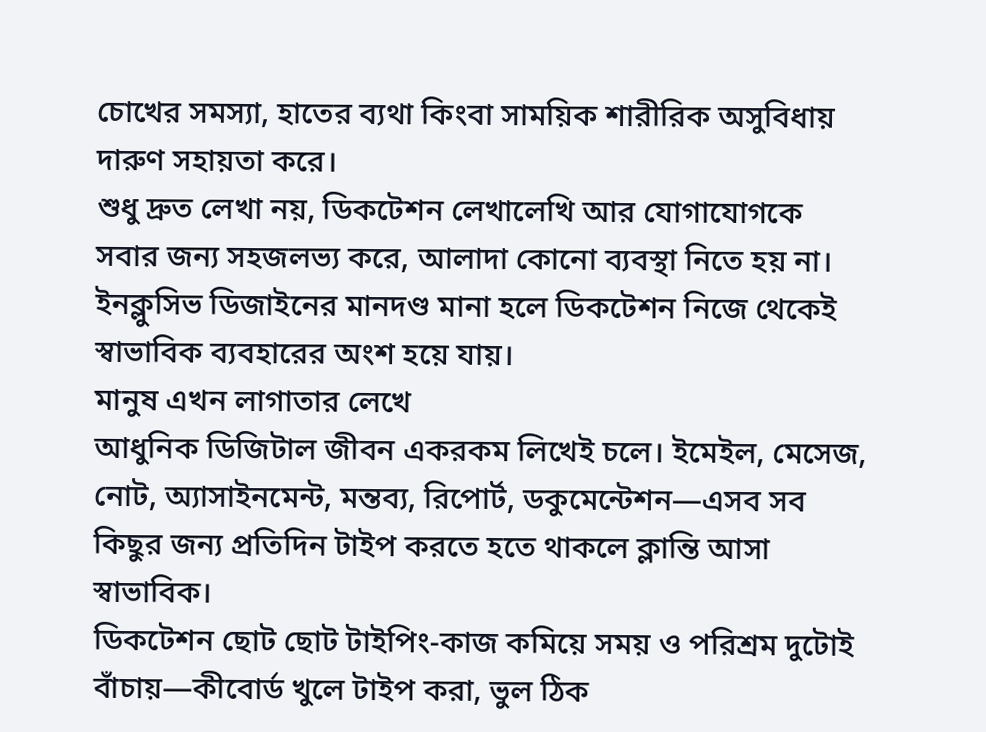চোখের সমস্যা, হাতের ব্যথা কিংবা সাময়িক শারীরিক অসুবিধায় দারুণ সহায়তা করে।
শুধু দ্রুত লেখা নয়, ডিকটেশন লেখালেখি আর যোগাযোগকে সবার জন্য সহজলভ্য করে, আলাদা কোনো ব্যবস্থা নিতে হয় না। ইনক্লুসিভ ডিজাইনের মানদণ্ড মানা হলে ডিকটেশন নিজে থেকেই স্বাভাবিক ব্যবহারের অংশ হয়ে যায়।
মানুষ এখন লাগাতার লেখে
আধুনিক ডিজিটাল জীবন একরকম লিখেই চলে। ইমেইল, মেসেজ, নোট, অ্যাসাইনমেন্ট, মন্তব্য, রিপোর্ট, ডকুমেন্টেশন—এসব সব কিছুর জন্য প্রতিদিন টাইপ করতে হতে থাকলে ক্লান্তি আসা স্বাভাবিক।
ডিকটেশন ছোট ছোট টাইপিং-কাজ কমিয়ে সময় ও পরিশ্রম দুটোই বাঁচায়—কীবোর্ড খুলে টাইপ করা, ভুল ঠিক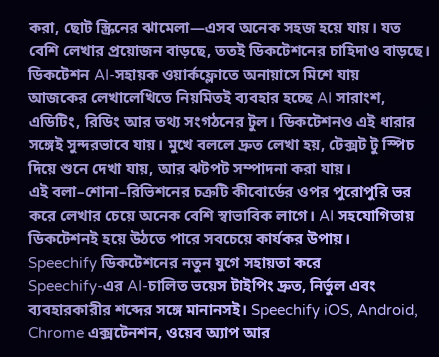করা, ছোট স্ক্রিনের ঝামেলা—এসব অনেক সহজ হয়ে যায়। যত বেশি লেখার প্রয়োজন বাড়ছে, ততই ডিকটেশনের চাহিদাও বাড়ছে।
ডিকটেশন AI-সহায়ক ওয়ার্কফ্লোতে অনায়াসে মিশে যায়
আজকের লেখালেখিতে নিয়মিতই ব্যবহার হচ্ছে AI সারাংশ, এডিটিং, রিডিং আর তথ্য সংগঠনের টুল। ডিকটেশনও এই ধারার সঙ্গেই সুন্দরভাবে যায়। মুখে বললে দ্রুত লেখা হয়, টেক্সট টু স্পিচ দিয়ে শুনে দেখা যায়, আর ঝটপট সম্পাদনা করা যায়।
এই বলা–শোনা–রিভিশনের চক্রটি কীবোর্ডের ওপর পুরোপুরি ভর করে লেখার চেয়ে অনেক বেশি স্বাভাবিক লাগে। AI সহযোগিতায় ডিকটেশনই হয়ে উঠতে পারে সবচেয়ে কার্যকর উপায়।
Speechify ডিকটেশনের নতুন যুগে সহায়তা করে
Speechify-এর AI-চালিত ভয়েস টাইপিং দ্রুত, নির্ভুল এবং ব্যবহারকারীর শব্দের সঙ্গে মানানসই। Speechify iOS, Android, Chrome এক্সটেনশন, ওয়েব অ্যাপ আর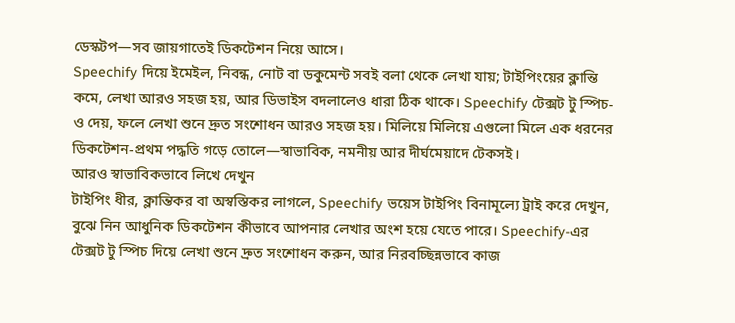ডেস্কটপ—সব জায়গাতেই ডিকটেশন নিয়ে আসে।
Speechify দিয়ে ইমেইল, নিবন্ধ, নোট বা ডকুমেন্ট সবই বলা থেকে লেখা যায়; টাইপিংয়ের ক্লান্তি কমে, লেখা আরও সহজ হয়, আর ডিভাইস বদলালেও ধারা ঠিক থাকে। Speechify টেক্সট টু স্পিচ-ও দেয়, ফলে লেখা শুনে দ্রুত সংশোধন আরও সহজ হয়। মিলিয়ে মিলিয়ে এগুলো মিলে এক ধরনের ডিকটেশন-প্রথম পদ্ধতি গড়ে তোলে—স্বাভাবিক, নমনীয় আর দীর্ঘমেয়াদে টেকসই।
আরও স্বাভাবিকভাবে লিখে দেখুন
টাইপিং ধীর, ক্লান্তিকর বা অস্বস্তিকর লাগলে, Speechify ভয়েস টাইপিং বিনামূল্যে ট্রাই করে দেখুন, বুঝে নিন আধুনিক ডিকটেশন কীভাবে আপনার লেখার অংশ হয়ে যেতে পারে। Speechify-এর টেক্সট টু স্পিচ দিয়ে লেখা শুনে দ্রুত সংশোধন করুন, আর নিরবচ্ছিন্নভাবে কাজ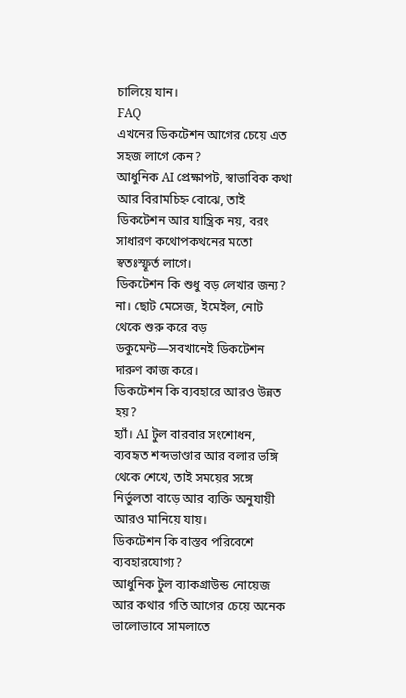চালিয়ে যান।
FAQ
এখনের ডিকটেশন আগের চেয়ে এত সহজ লাগে কেন?
আধুনিক AI প্রেক্ষাপট, স্বাভাবিক কথা আর বিরামচিহ্ন বোঝে, তাই ডিকটেশন আর যান্ত্রিক নয়, বরং সাধারণ কথোপকথনের মতো স্বতঃস্ফূর্ত লাগে।
ডিকটেশন কি শুধু বড় লেখার জন্য?
না। ছোট মেসেজ, ইমেইল, নোট থেকে শুরু করে বড় ডকুমেন্ট—সবখানেই ডিকটেশন দারুণ কাজ করে।
ডিকটেশন কি ব্যবহারে আরও উন্নত হয়?
হ্যাঁ। AI টুল বারবার সংশোধন, ব্যবহৃত শব্দভাণ্ডার আর বলার ভঙ্গি থেকে শেখে, তাই সময়ের সঙ্গে নির্ভুলতা বাড়ে আর ব্যক্তি অনুযায়ী আরও মানিয়ে যায়।
ডিকটেশন কি বাস্তব পরিবেশে ব্যবহারযোগ্য?
আধুনিক টুল ব্যাকগ্রাউন্ড নোয়েজ আর কথার গতি আগের চেয়ে অনেক ভালোভাবে সামলাতে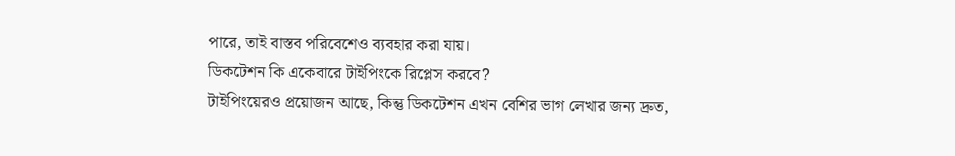পারে, তাই বাস্তব পরিবেশেও ব্যবহার করা যায়।
ডিকটেশন কি একেবারে টাইপিংকে রিপ্লেস করবে?
টাইপিংয়েরও প্রয়োজন আছে, কিন্তু ডিকটেশন এখন বেশির ভাগ লেখার জন্য দ্রুত,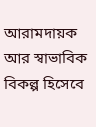আরামদায়ক আর স্বাভাবিক বিকল্প হিসেবে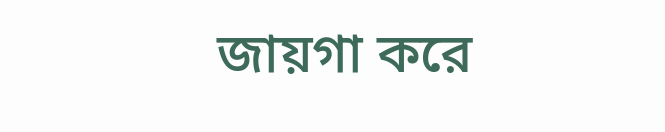জায়গা করে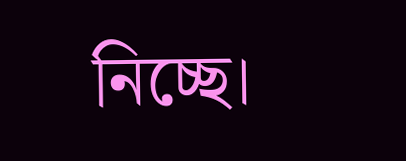নিচ্ছে।